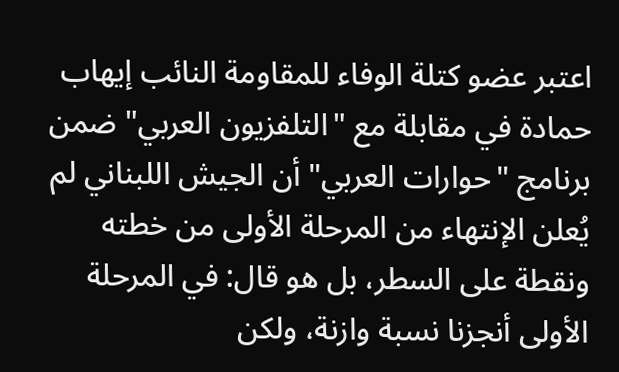اعتبر عضو كتلة الوفاء للمقاومة النائب إيهاب حمادة في مقابلة مع "التلفزيون العربي" ضمن برنامج "حوارات العربي" أن الجيش اللبناني لم يُعلن الإنتهاء من المرحلة الأولى من خطته ونقطة على السطر، بل هو قال: في المرحلة الأولى أنجزنا نسبة وازنة، ولكن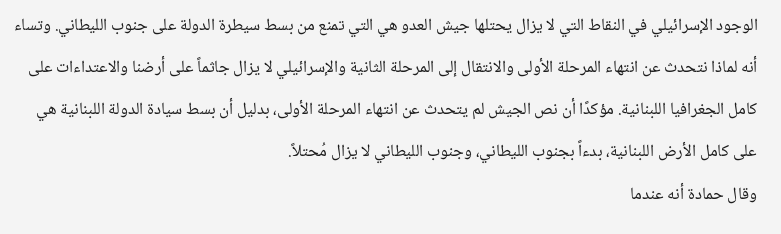الوجود الإسرائيلي في النقاط التي لا يزال يحتلها جيش العدو هي التي تمنع من بسط سيطرة الدولة على جنوب الليطاني. وتساء أنه لماذا نتحدث عن انتهاء المرحلة الأولى والانتقال إلى المرحلة الثانية والإسرائيلي لا يزال جاثماً على أرضنا والاعتداءات على كامل الجغرافيا اللبنانية. مؤكدًا أن نص الجيش لم يتحدث عن انتهاء المرحلة الأولى، بدليل أن بسط سيادة الدولة اللبنانية هي على كامل الأرض اللبنانية، بدءاً بجنوب الليطاني، وجنوب الليطاني لا يزال مُحتلاً.
وقال حمادة أنه عندما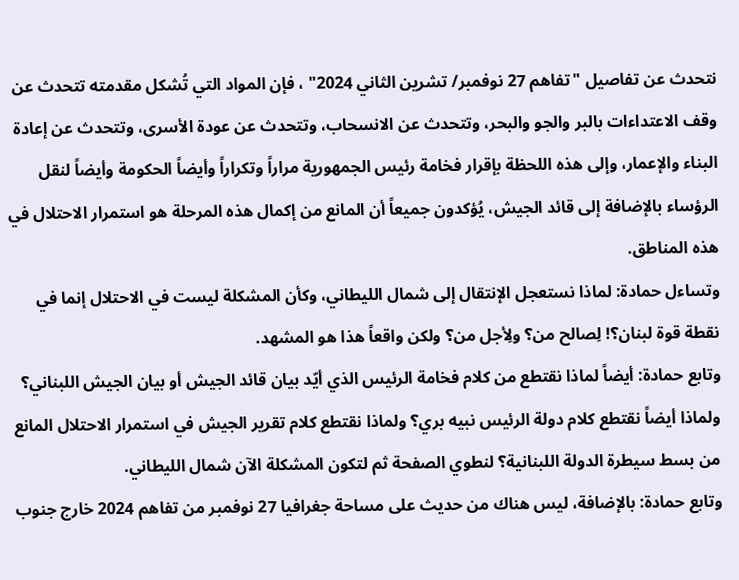نتحدث عن تفاصيل "تفاهم 27 نوفمبر/ تشرين الثاني 2024" ، فإن المواد التي تُشكل مقدمته تتحدث عن وقف الاعتداءات بالبر والجو والبحر، وتتحدث عن الانسحاب، وتتحدث عن عودة الأسرى، وتتحدث عن إعادة البناء والإعمار، وإلى هذه اللحظة بإقرار فخامة رئيس الجمهورية مراراً وتكراراً وأيضاً الحكومة وأيضاً لنقل الرؤساء بالإضافة إلى قائد الجيش، يُؤكدون جميعاً أن المانع من إكمال هذه المرحلة هو استمرار الاحتلال في هذه المناطق.
وتساءل حمادة: لماذا نستعجل الإنتقال إلى شمال الليطاني، وكأن المشكلة ليست في الاحتلال إنما في نقطة قوة لبنان؟! لِصالح من؟ ولِأجل من؟ ولكن واقعاً هذا هو المشهد.
وتابع حمادة: أيضاً لماذا نقتطع من كلام فخامة الرئيس الذي أيّد بيان قائد الجيش أو بيان الجيش اللبناني؟ ولماذا أيضاً نقتطع كلام دولة الرئيس نبيه بري؟ ولماذا نقتطع كلام تقرير الجيش في استمرار الاحتلال المانع من بسط سيطرة الدولة اللبنانية؟ لنطوي الصفحة ثم لتكون المشكلة الآن شمال الليطاني.
وتابع حمادة: بالإضافة، ليس هناك من حديث على مساحة جغرافيا 27 نوفمبر من تفاهم 2024 خارج جنوب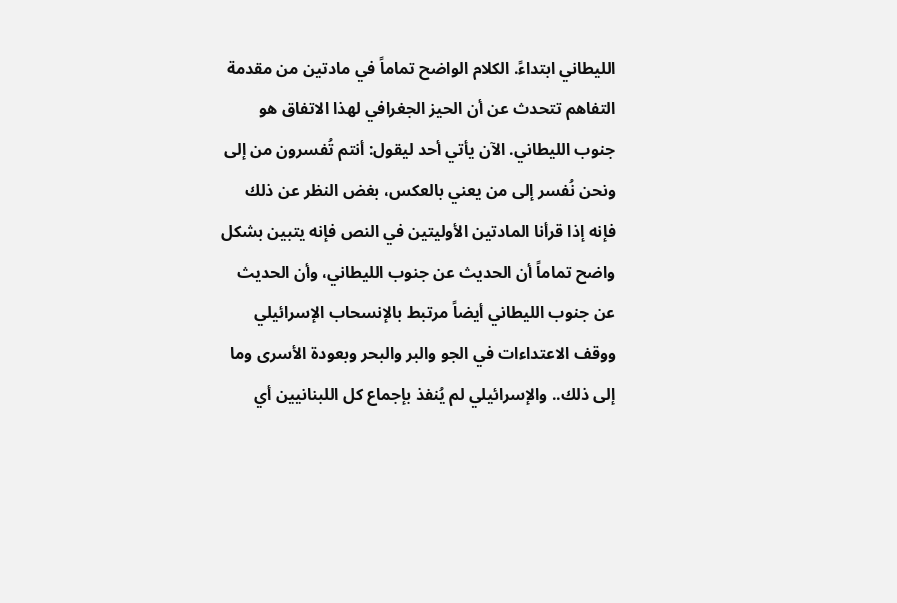الليطاني ابتداءً. الكلام الواضح تماماً في مادتين من مقدمة التفاهم تتحدث عن أن الحيز الجغرافي لهذا الاتفاق هو جنوب الليطاني. الآن يأتي أحد ليقول: أنتم تُفسرون من إلى ونحن نُفسر إلى من يعني بالعكس، بغض النظر عن ذلك فإنه إذا قرأنا المادتين الأوليتين في النص فإنه يتبين بشكل واضح تماماً أن الحديث عن جنوب الليطاني، وأن الحديث عن جنوب الليطاني أيضاً مرتبط بالإنسحاب الإسرائيلي ووقف الاعتداءات في الجو والبر والبحر وبعودة الأسرى وما إلى ذلك.. والإسرائيلي لم يُنفذ بإجماع كل اللبنانيين أي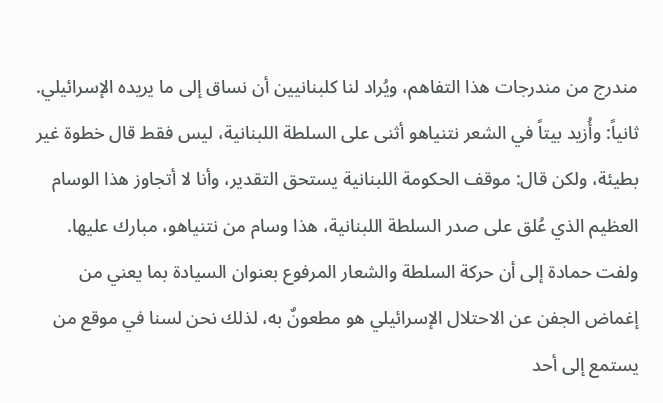مندرج من مندرجات هذا التفاهم، ويُراد لنا كلبنانيين أن نساق إلى ما يريده الإسرائيلي.
ثانياً: وأُزيد بيتاً في الشعر نتنياهو أثنى على السلطة اللبنانية، ليس فقط قال خطوة غير بطيئة، ولكن قال: موقف الحكومة اللبنانية يستحق التقدير، وأنا لا أتجاوز هذا الوسام العظيم الذي عُلق على صدر السلطة اللبنانية، هذا وسام من نتنياهو، مبارك عليها.
ولفت حمادة إلى أن حركة السلطة والشعار المرفوع بعنوان السيادة بما يعني من إغماض الجفن عن الاحتلال الإسرائيلي هو مطعونٌ به، لذلك نحن لسنا في موقع من يستمع إلى أحد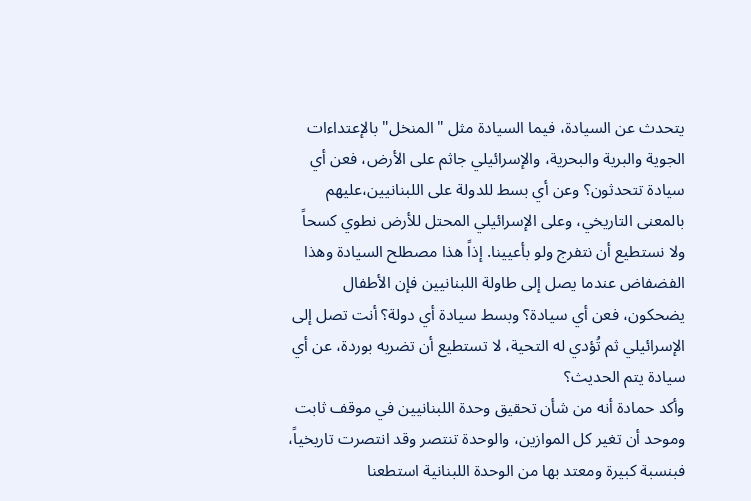يتحدث عن السيادة، فيما السيادة مثل "المنخل" بالإعتداءات الجوية والبرية والبحرية، والإسرائيلي جاثم على الأرض، فعن أي سيادة تتحدثون؟ وعن أي بسط للدولة على اللبنانيين،عليهم بالمعنى التاريخي، وعلى الإسرائيلي المحتل للأرض نطوي كسحاً ولا نستطيع أن نتفرج ولو بأعيينا. إذاً هذا مصطلح السيادة وهذا الفضفاض عندما يصل إلى طاولة اللبنانيين فإن الأطفال يضحكون، فعن أي سيادة؟ وبسط سيادة أي دولة؟ أنت تصل إلى الإسرائيلي ثم تُؤدي له التحية، لا تستطيع أن تضربه بوردة، عن أي سيادة يتم الحديث؟
وأكد حمادة أنه من شأن تحقيق وحدة اللبنانيين في موقف ثابت وموحد أن تغير كل الموازين، والوحدة تنتصر وقد انتصرت تاريخياً، فبنسبة كبيرة ومعتد بها من الوحدة اللبنانية استطعنا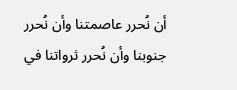أن نُحرر عاصمتنا وأن نُحرر جنوبنا وأن نُحرر ثرواتنا في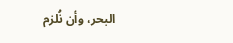البحر، وأن نُلزم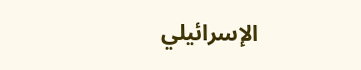الإسرائيلي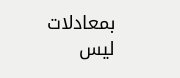بمعادلات ليس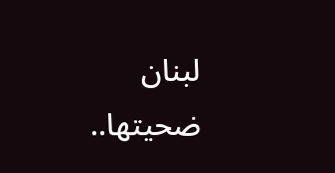لبنان ضحيتها..